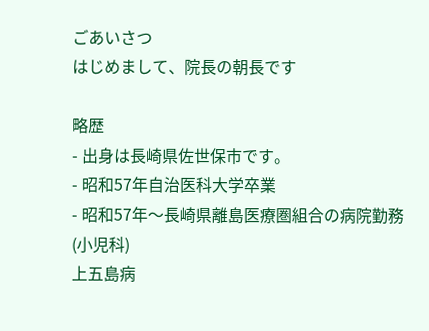ごあいさつ
はじめまして、院長の朝長です

略歴
- 出身は長崎県佐世保市です。
- 昭和57年自治医科大学卒業
- 昭和57年〜長崎県離島医療圏組合の病院勤務(小児科)
上五島病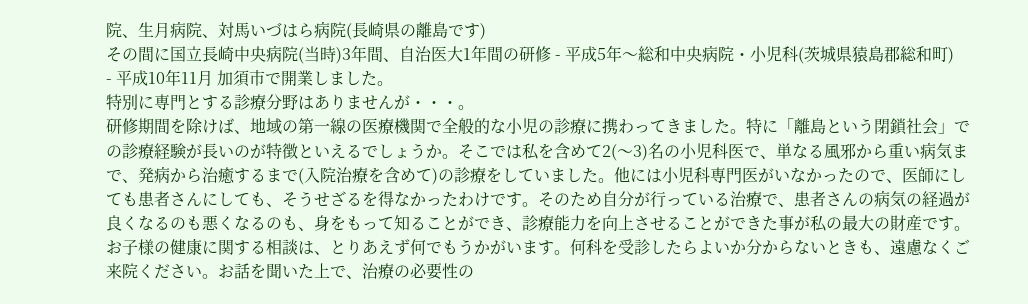院、生月病院、対馬いづはら病院(長崎県の離島です)
その間に国立長崎中央病院(当時)3年間、自治医大1年間の研修 - 平成5年〜総和中央病院・小児科(茨城県猿島郡総和町)
- 平成10年11月 加須市で開業しました。
特別に専門とする診療分野はありませんが・・・。
研修期間を除けば、地域の第一線の医療機関で全般的な小児の診療に携わってきました。特に「離島という閉鎖社会」での診療経験が長いのが特徴といえるでしょうか。そこでは私を含めて2(〜3)名の小児科医で、単なる風邪から重い病気まで、発病から治癒するまで(入院治療を含めて)の診療をしていました。他には小児科専門医がいなかったので、医師にしても患者さんにしても、そうせざるを得なかったわけです。そのため自分が行っている治療で、患者さんの病気の経過が良くなるのも悪くなるのも、身をもって知ることができ、診療能力を向上させることができた事が私の最大の財産です。
お子様の健康に関する相談は、とりあえず何でもうかがいます。何科を受診したらよいか分からないときも、遠慮なくご来院ください。お話を聞いた上で、治療の必要性の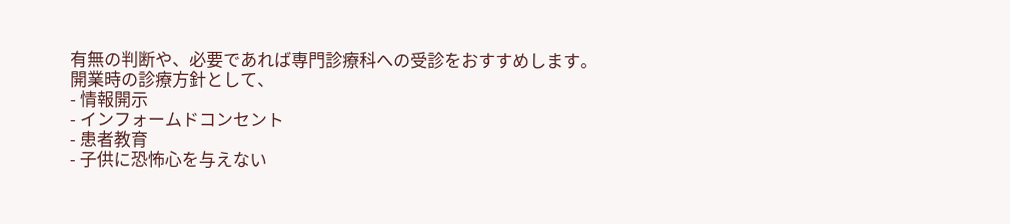有無の判断や、必要であれば専門診療科への受診をおすすめします。
開業時の診療方針として、
- 情報開示
- インフォームドコンセント
- 患者教育
- 子供に恐怖心を与えない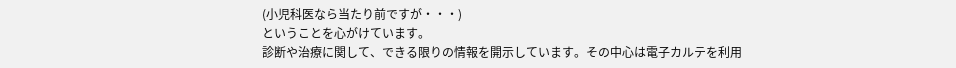(小児科医なら当たり前ですが・・・)
ということを心がけています。
診断や治療に関して、できる限りの情報を開示しています。その中心は電子カルテを利用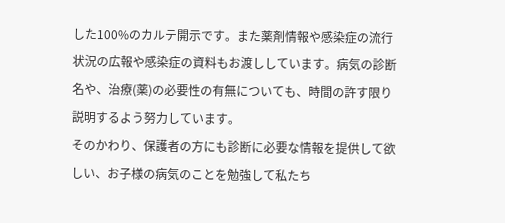した100%のカルテ開示です。また薬剤情報や感染症の流行状況の広報や感染症の資料もお渡ししています。病気の診断名や、治療(薬)の必要性の有無についても、時間の許す限り説明するよう努力しています。
そのかわり、保護者の方にも診断に必要な情報を提供して欲しい、お子様の病気のことを勉強して私たち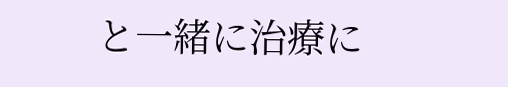と一緒に治療に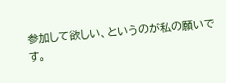参加して欲しい、というのが私の願いです。